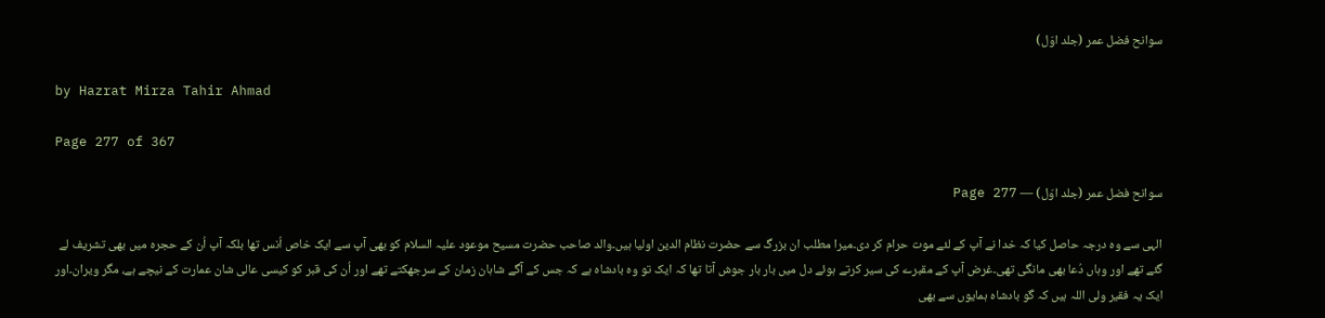سوانح فضل عمر (جلد اوّل)

by Hazrat Mirza Tahir Ahmad

Page 277 of 367

سوانح فضل عمر (جلد اوّل) — Page 277

الہی سے وہ درجہ حاصل کیا کہ خدا نے آپ کے لئے موت حرام کر دی۔میرا مطلب ان بزرگ سے حضرت نظام الدین اولیا ہیں۔والد صاحب حضرت مسیح موعود علیہ السلام کو بھی آپ سے ایک خاص اُنس تھا بلکہ آپ اُن کے حجرہ میں بھی تشریف لے گئے تھے اور وہاں دُعا بھی مانگی تھی۔غرض آپ کے مقبرے کی سیر کرتے ہوئے دل میں بار بار جوش آتا تھا کہ ایک تو وہ بادشاہ ہے کہ جس کے آگے شاہان زمان کے سرجھکتے تھے اور اُن کی قبر کو کیسی عالی شان عمارت کے نیچے ہے، مگر ویران۔اور ایک یہ فقیر ولی اللہ ہیں کہ گو بادشاہ ہمایوں سے بھی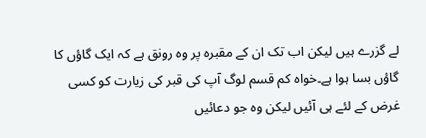لے گزرے ہیں لیکن اب تک ان کے مقبرہ پر وہ رونق ہے کہ ایک گاؤں کا گاؤں بسا ہوا ہے۔خواہ کم قسم لوگ آپ کی قبر کی زیارت کو کسی غرض کے لئے ہی آئیں لیکن وہ جو دعائیں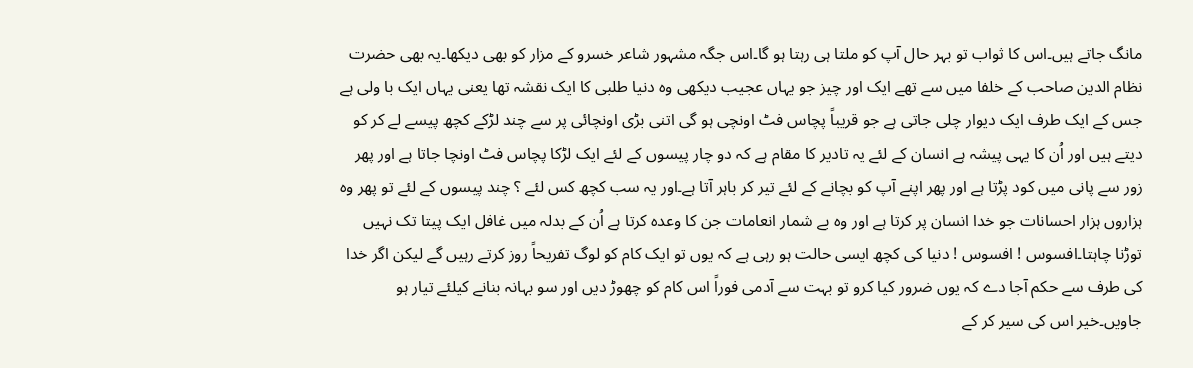مانگ جاتے ہیں۔اس کا ثواب تو بہر حال آپ کو ملتا ہی رہتا ہو گا۔اس جگہ مشہور شاعر خسرو کے مزار کو بھی دیکھا۔یہ بھی حضرت نظام الدین صاحب کے خلفا میں سے تھے ایک اور چیز جو یہاں عجیب دیکھی وہ دنیا طلبی کا ایک نقشہ تھا یعنی یہاں ایک با ولی ہے جس کے ایک طرف ایک دیوار چلی جاتی ہے جو قریباً پچاس فٹ اونچی ہو گی اتنی بڑی اونچائی پر سے چند لڑکے کچھ پیسے لے کر کو دیتے ہیں اور اُن کا یہی پیشہ ہے انسان کے لئے یہ تادیر کا مقام ہے کہ دو چار پیسوں کے لئے ایک لڑکا پچاس فٹ اونچا جاتا ہے اور پھر زور سے پانی میں کود پڑتا ہے اور پھر اپنے آپ کو بچانے کے لئے تیر کر باہر آتا ہے۔اور یہ سب کچھ کس لئے ؟ چند پیسوں کے لئے تو پھر وہ ہزاروں ہزار احسانات جو خدا انسان پر کرتا ہے اور وہ بے شمار انعامات جن کا وعدہ کرتا ہے اُن کے بدلہ میں غافل ایک پیتا تک نہیں توڑنا چاہتا۔افسوس ! افسوس ! دنیا کی کچھ ایسی حالت ہو رہی ہے کہ یوں تو ایک کام کو لوگ تفریحاً روز کرتے رہیں گے لیکن اگر خدا کی طرف سے حکم آجا دے کہ یوں ضرور کیا کرو تو بہت سے آدمی فوراً اس کام کو چھوڑ دیں اور سو بہانہ بنانے کیلئے تیار ہو جاویں۔خیر اس کی سیر کر کے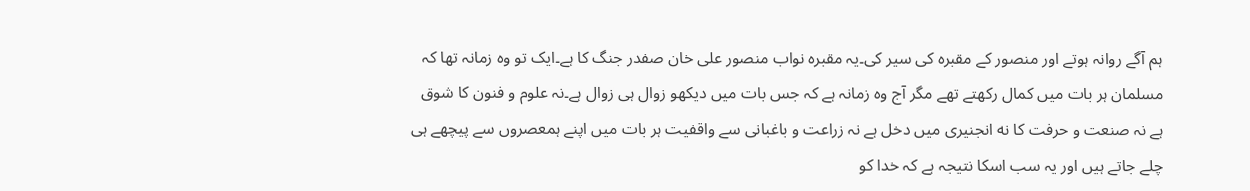ہم آگے روانہ ہوتے اور منصور کے مقبرہ کی سیر کی۔یہ مقبرہ نواب منصور علی خان صفدر جنگ کا ہے۔ایک تو وہ زمانہ تھا کہ مسلمان ہر بات میں کمال رکھتے تھے مگر آج وہ زمانہ ہے کہ جس بات میں دیکھو زوال ہی زوال ہے۔نہ علوم و فنون کا شوق ہے نہ صنعت و حرفت کا نه انجنیری میں دخل ہے نہ زراعت و باغبانی سے واقفیت ہر بات میں اپنے ہمعصروں سے پیچھے ہی چلے جاتے ہیں اور یہ سب اسکا نتیجہ ہے کہ خدا کو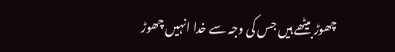چھوڑ بیٹھے ہیں جس کی وجہ سے خدا انہیں چھوڑ